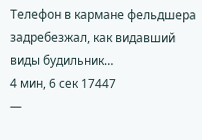Телефон в кармане фельдшера задребезжал, как видавший виды будильник…
4 мин, 6 сек 17447
—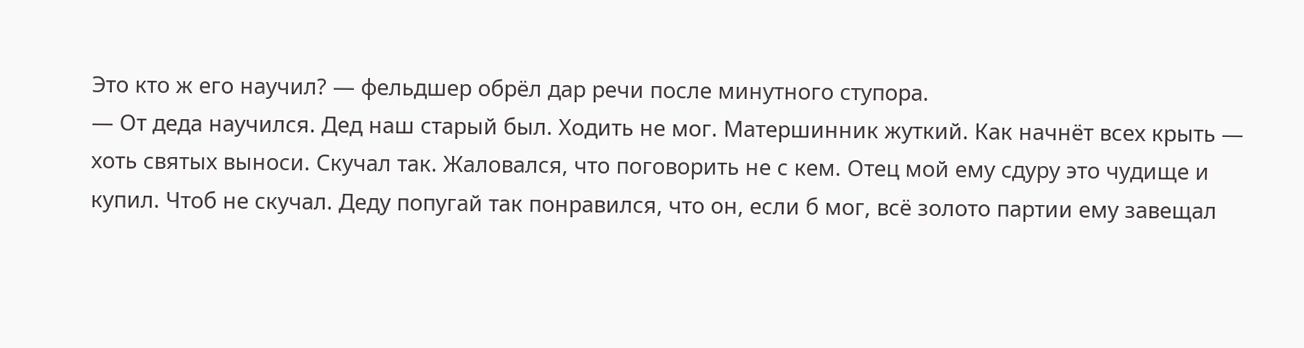Это кто ж его научил? — фельдшер обрёл дар речи после минутного ступора.
— От деда научился. Дед наш старый был. Ходить не мог. Матершинник жуткий. Как начнёт всех крыть — хоть святых выноси. Скучал так. Жаловался, что поговорить не с кем. Отец мой ему сдуру это чудище и купил. Чтоб не скучал. Деду попугай так понравился, что он, если б мог, всё золото партии ему завещал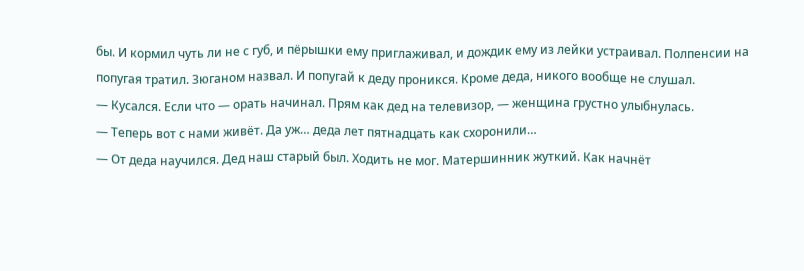бы. И кормил чуть ли не с губ, и пёрышки ему приглаживал, и дождик ему из лейки устраивал. Полпенсии на попугая тратил. Зюганом назвал. И попугай к деду проникся. Кроме деда, никого вообще не слушал.
— Кусался. Если что — орать начинал. Прям как дед на телевизор, — женщина грустно улыбнулась.
— Теперь вот с нами живёт. Да уж… деда лет пятнадцать как схоронили…
— От деда научился. Дед наш старый был. Ходить не мог. Матершинник жуткий. Как начнёт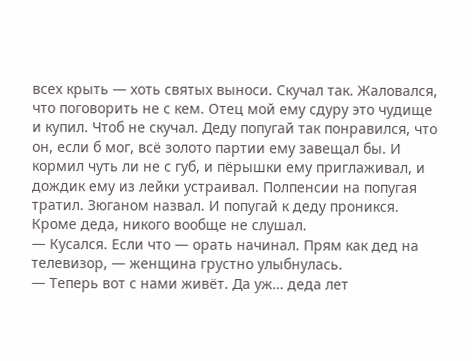всех крыть — хоть святых выноси. Скучал так. Жаловался, что поговорить не с кем. Отец мой ему сдуру это чудище и купил. Чтоб не скучал. Деду попугай так понравился, что он, если б мог, всё золото партии ему завещал бы. И кормил чуть ли не с губ, и пёрышки ему приглаживал, и дождик ему из лейки устраивал. Полпенсии на попугая тратил. Зюганом назвал. И попугай к деду проникся. Кроме деда, никого вообще не слушал.
— Кусался. Если что — орать начинал. Прям как дед на телевизор, — женщина грустно улыбнулась.
— Теперь вот с нами живёт. Да уж… деда лет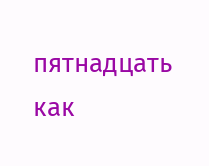пятнадцать как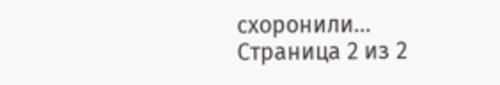схоронили…
Страница 2 из 2